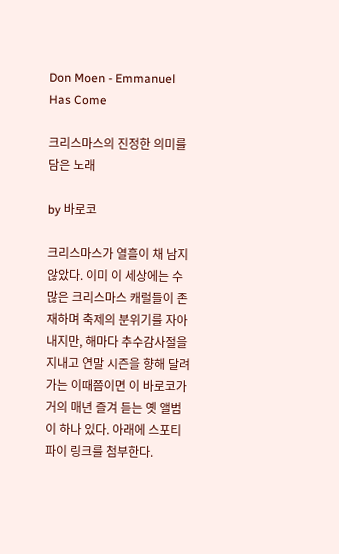Don Moen - Emmanuel Has Come

크리스마스의 진정한 의미를 담은 노래

by 바로코

크리스마스가 열흘이 채 남지 않았다. 이미 이 세상에는 수많은 크리스마스 캐럴들이 존재하며 축제의 분위기를 자아내지만, 해마다 추수감사절을 지내고 연말 시즌을 향해 달려가는 이때쯤이면 이 바로코가 거의 매년 즐겨 듣는 옛 앨범이 하나 있다. 아래에 스포티파이 링크를 첨부한다.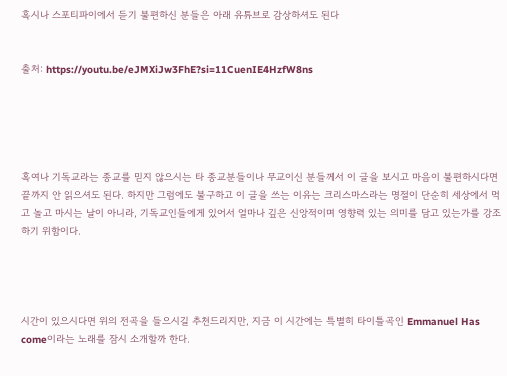혹시나 스포티파이에서 듣기 불편하신 분들은 아래 유튜브로 감상하셔도 된다


출처: https://youtu.be/eJMXiJw3FhE?si=11CuenIE4HzfW8ns





혹여나 기독교라는 종교를 믿지 않으시는 타 종교분들이나 무교이신 분들께서 이 글을 보시고 마음이 불편하시다면 끝까지 안 읽으셔도 된다. 하지만 그럼에도 불구하고 이 글을 쓰는 이유는 크리스마스라는 명절이 단순히 세상에서 먹고 놀고 마시는 날이 아니라, 기독교인들에게 있어서 얼마나 깊은 신앙적이며 영향력 있는 의미를 담고 있는가를 강조하기 위함이다.




시간이 있으시다면 위의 전곡을 들으시길 추천드리지만, 지금 이 시간에는 특별히 타이틀곡인 Emmanuel Has come이라는 노래를 잠시 소개할까 한다.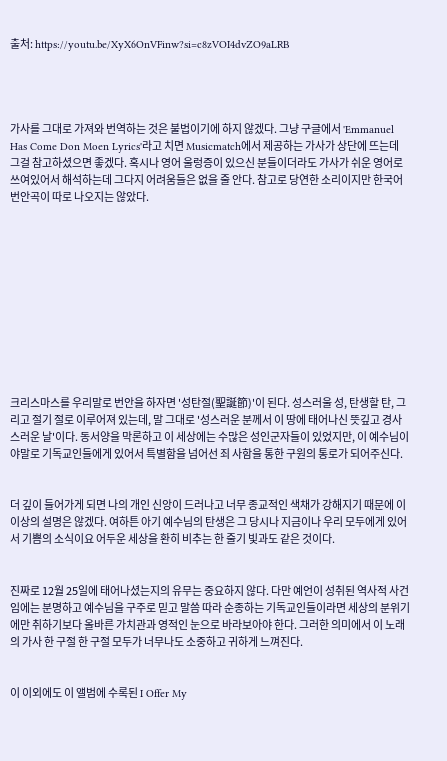출처: https://youtu.be/XyX6OnVFinw?si=c8zVOI4dvZO9aLRB




가사를 그대로 가져와 번역하는 것은 불법이기에 하지 않겠다. 그냥 구글에서 'Emmanuel Has Come Don Moen Lyrics'라고 치면 Musicmatch에서 제공하는 가사가 상단에 뜨는데 그걸 참고하셨으면 좋겠다. 혹시나 영어 울렁증이 있으신 분들이더라도 가사가 쉬운 영어로 쓰여있어서 해석하는데 그다지 어려움들은 없을 줄 안다. 참고로 당연한 소리이지만 한국어 번안곡이 따로 나오지는 않았다.











크리스마스를 우리말로 번안을 하자면 '성탄절(聖誕節)'이 된다. 성스러울 성, 탄생할 탄, 그리고 절기 절로 이루어져 있는데, 말 그대로 '성스러운 분께서 이 땅에 태어나신 뜻깊고 경사스러운 날'이다. 동서양을 막론하고 이 세상에는 수많은 성인군자들이 있었지만, 이 예수님이야말로 기독교인들에게 있어서 특별함을 넘어선 죄 사함을 통한 구원의 통로가 되어주신다.


더 깊이 들어가게 되면 나의 개인 신앙이 드러나고 너무 종교적인 색채가 강해지기 때문에 이 이상의 설명은 않겠다. 여하튼 아기 예수님의 탄생은 그 당시나 지금이나 우리 모두에게 있어서 기쁨의 소식이요 어두운 세상을 환히 비추는 한 줄기 빛과도 같은 것이다.


진짜로 12월 25일에 태어나셨는지의 유무는 중요하지 않다. 다만 예언이 성취된 역사적 사건임에는 분명하고 예수님을 구주로 믿고 말씀 따라 순종하는 기독교인들이라면 세상의 분위기에만 취하기보다 올바른 가치관과 영적인 눈으로 바라보아야 한다. 그러한 의미에서 이 노래의 가사 한 구절 한 구절 모두가 너무나도 소중하고 귀하게 느껴진다.


이 이외에도 이 앨범에 수록된 I Offer My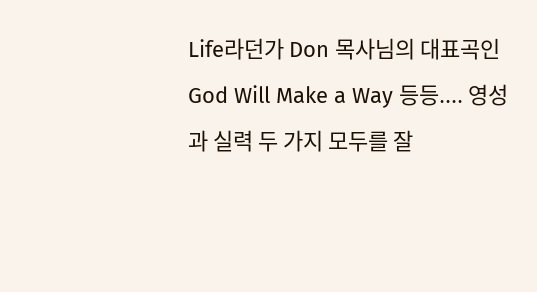Life라던가 Don 목사님의 대표곡인 God Will Make a Way 등등.... 영성과 실력 두 가지 모두를 잘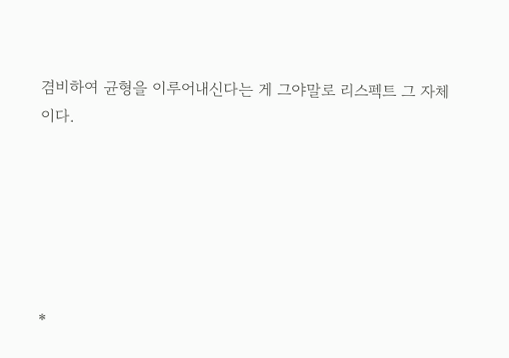겸비하여 균형을 이루어내신다는 게 그야말로 리스펙트 그 자체이다.






*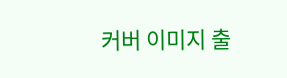커버 이미지 출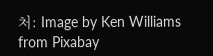처: Image by Ken Williams from Pixabay